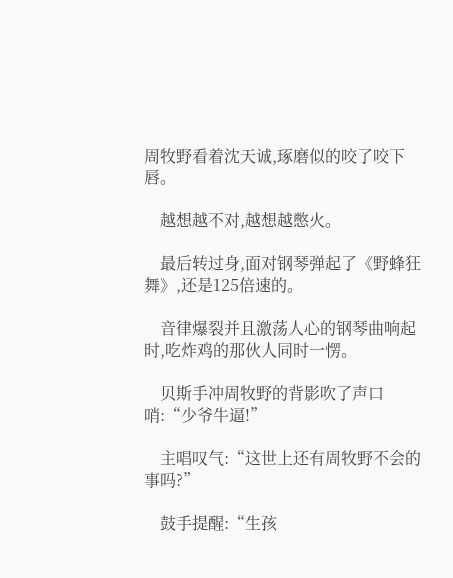周牧野看着沈天诚,琢磨似的咬了咬下唇。

    越想越不对,越想越憋火。

    最后转过身,面对钢琴弹起了《野蜂狂舞》,还是125倍速的。

    音律爆裂并且激荡人心的钢琴曲响起时,吃炸鸡的那伙人同时一愣。

    贝斯手冲周牧野的背影吹了声口哨:“少爷牛逼!”

    主唱叹气:“这世上还有周牧野不会的事吗?”

    鼓手提醒:“生孩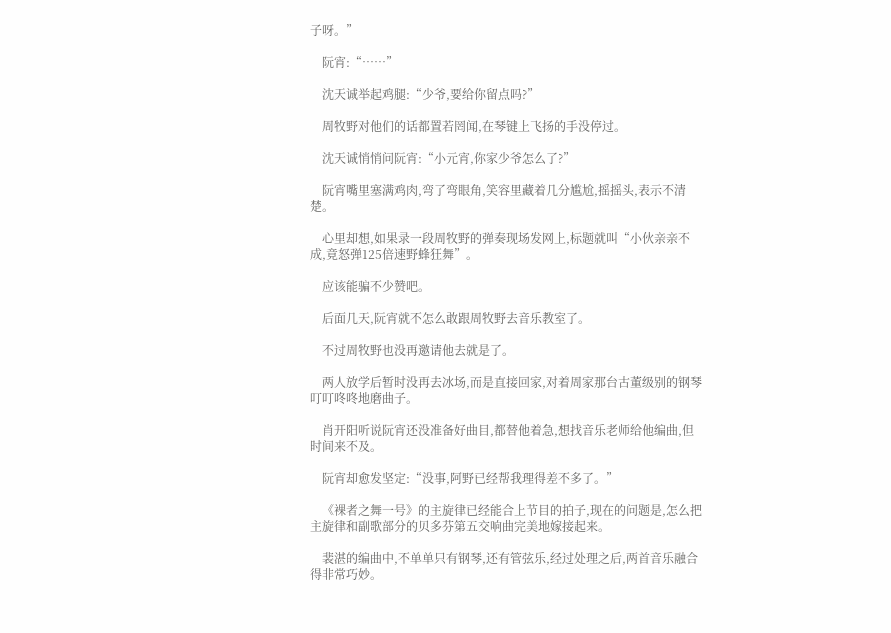子呀。”

    阮宵:“……”

    沈天诚举起鸡腿:“少爷,要给你留点吗?”

    周牧野对他们的话都置若罔闻,在琴键上飞扬的手没停过。

    沈天诚悄悄问阮宵:“小元宵,你家少爷怎么了?”

    阮宵嘴里塞满鸡肉,弯了弯眼角,笑容里藏着几分尴尬,摇摇头,表示不清楚。

    心里却想,如果录一段周牧野的弹奏现场发网上,标题就叫“小伙亲亲不成,竟怒弹125倍速野蜂狂舞”。

    应该能骗不少赞吧。

    后面几天,阮宵就不怎么敢跟周牧野去音乐教室了。

    不过周牧野也没再邀请他去就是了。

    两人放学后暂时没再去冰场,而是直接回家,对着周家那台古董级别的钢琴叮叮咚咚地磨曲子。

    肖开阳听说阮宵还没准备好曲目,都替他着急,想找音乐老师给他编曲,但时间来不及。

    阮宵却愈发坚定:“没事,阿野已经帮我理得差不多了。”

    《裸者之舞一号》的主旋律已经能合上节目的拍子,现在的问题是,怎么把主旋律和副歌部分的贝多芬第五交响曲完美地嫁接起来。

    裴湛的编曲中,不单单只有钢琴,还有管弦乐,经过处理之后,两首音乐融合得非常巧妙。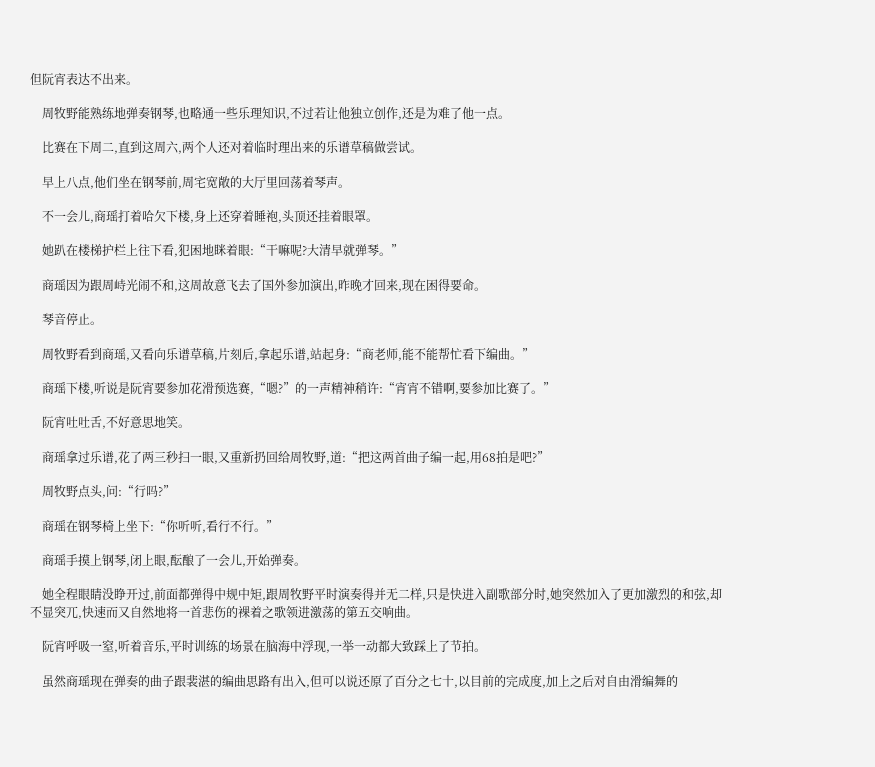但阮宵表达不出来。

    周牧野能熟练地弹奏钢琴,也略通一些乐理知识,不过若让他独立创作,还是为难了他一点。

    比赛在下周二,直到这周六,两个人还对着临时理出来的乐谱草稿做尝试。

    早上八点,他们坐在钢琴前,周宅宽敞的大厅里回荡着琴声。

    不一会儿,商瑶打着哈欠下楼,身上还穿着睡袍,头顶还挂着眼罩。

    她趴在楼梯护栏上往下看,犯困地眯着眼:“干嘛呢?大清早就弹琴。”

    商瑶因为跟周峙光闹不和,这周故意飞去了国外参加演出,昨晚才回来,现在困得要命。

    琴音停止。

    周牧野看到商瑶,又看向乐谱草稿,片刻后,拿起乐谱,站起身:“商老师,能不能帮忙看下编曲。”

    商瑶下楼,听说是阮宵要参加花滑预选赛,“嗯?”的一声精神稍许:“宵宵不错啊,要参加比赛了。”

    阮宵吐吐舌,不好意思地笑。

    商瑶拿过乐谱,花了两三秒扫一眼,又重新扔回给周牧野,道:“把这两首曲子编一起,用68拍是吧?”

    周牧野点头,问:“行吗?”

    商瑶在钢琴椅上坐下:“你听听,看行不行。”

    商瑶手摸上钢琴,闭上眼,酝酿了一会儿,开始弹奏。

    她全程眼睛没睁开过,前面都弹得中规中矩,跟周牧野平时演奏得并无二样,只是快进入副歌部分时,她突然加入了更加激烈的和弦,却不显突兀,快速而又自然地将一首悲伤的裸着之歌领进激荡的第五交响曲。

    阮宵呼吸一窒,听着音乐,平时训练的场景在脑海中浮现,一举一动都大致踩上了节拍。

    虽然商瑶现在弹奏的曲子跟裴湛的编曲思路有出入,但可以说还原了百分之七十,以目前的完成度,加上之后对自由滑编舞的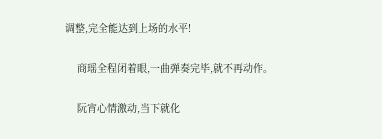调整,完全能达到上场的水平!

    商瑶全程闭着眼,一曲弹奏完毕,就不再动作。

    阮宵心情激动,当下就化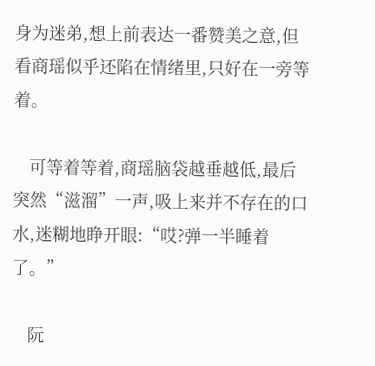身为迷弟,想上前表达一番赞美之意,但看商瑶似乎还陷在情绪里,只好在一旁等着。

    可等着等着,商瑶脑袋越垂越低,最后突然“滋溜”一声,吸上来并不存在的口水,迷糊地睁开眼:“哎?弹一半睡着了。”

    阮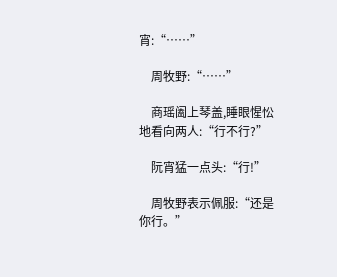宵:“……”

    周牧野:“……”

    商瑶阖上琴盖,睡眼惺忪地看向两人:“行不行?”

    阮宵猛一点头:“行!”

    周牧野表示佩服:“还是你行。”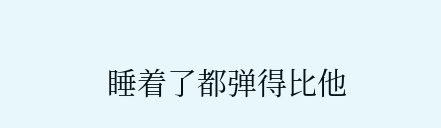睡着了都弹得比他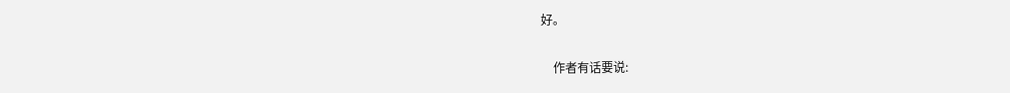好。

    作者有话要说: